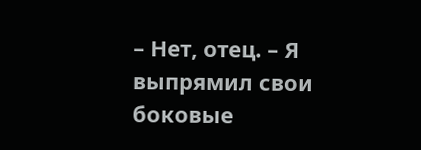– Нет, отец. – Я выпрямил свои боковые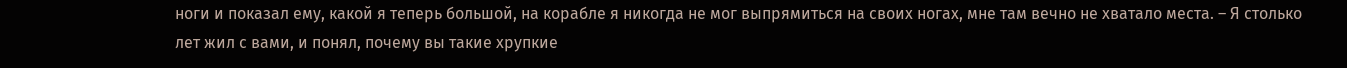ноги и показал ему, какой я теперь большой, на корабле я никогда не мог выпрямиться на своих ногах, мне там вечно не хватало места. – Я столько лет жил с вами, и понял, почему вы такие хрупкие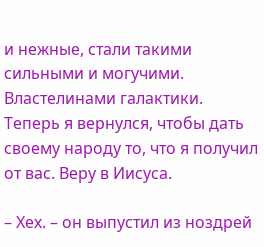и нежные, стали такими сильными и могучими. Властелинами галактики. Теперь я вернулся, чтобы дать своему народу то, что я получил от вас. Веру в Иисуса.

– Хех. – он выпустил из ноздрей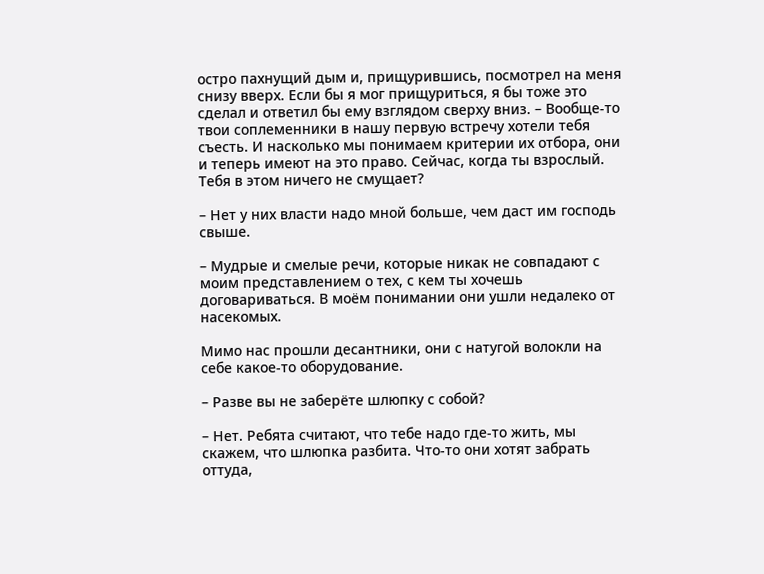остро пахнущий дым и, прищурившись, посмотрел на меня снизу вверх. Если бы я мог прищуриться, я бы тоже это сделал и ответил бы ему взглядом сверху вниз. – Вообще-то твои соплеменники в нашу первую встречу хотели тебя съесть. И насколько мы понимаем критерии их отбора, они и теперь имеют на это право. Сейчас, когда ты взрослый. Тебя в этом ничего не смущает?

– Нет у них власти надо мной больше, чем даст им господь свыше.

– Мудрые и смелые речи, которые никак не совпадают с моим представлением о тех, с кем ты хочешь договариваться. В моём понимании они ушли недалеко от насекомых.

Мимо нас прошли десантники, они с натугой волокли на себе какое-то оборудование.

– Разве вы не заберёте шлюпку с собой?

– Нет. Ребята считают, что тебе надо где-то жить, мы скажем, что шлюпка разбита. Что-то они хотят забрать оттуда,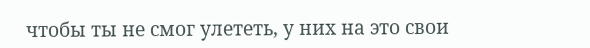чтобы ты не смог улететь, у них на это свои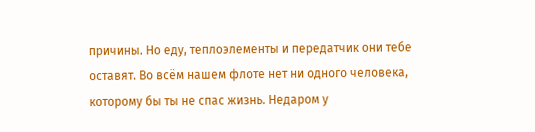причины. Но еду, теплоэлементы и передатчик они тебе оставят. Во всём нашем флоте нет ни одного человека, которому бы ты не спас жизнь. Недаром у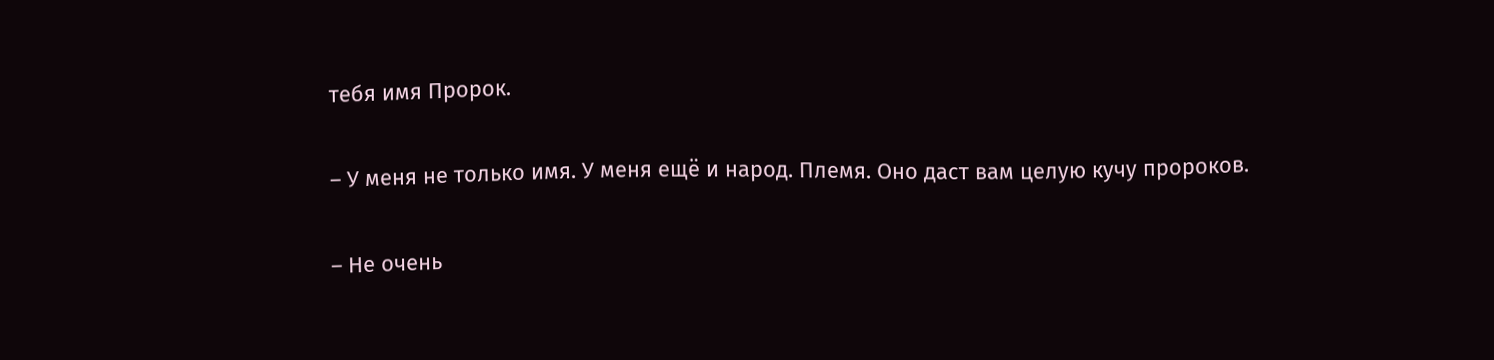тебя имя Пророк.

– У меня не только имя. У меня ещё и народ. Племя. Оно даст вам целую кучу пророков.

– Не очень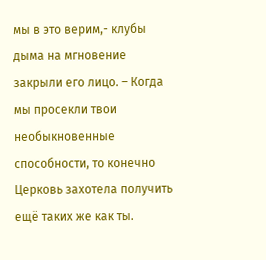мы в это верим,- клубы дыма на мгновение закрыли его лицо. – Когда мы просекли твои необыкновенные способности, то конечно Церковь захотела получить ещё таких же как ты.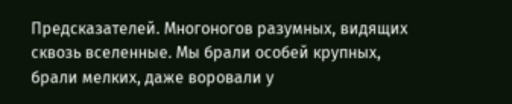Предсказателей. Многоногов разумных, видящих сквозь вселенные. Мы брали особей крупных, брали мелких, даже воровали у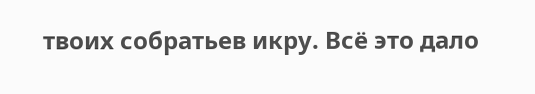твоих собратьев икру. Всё это дало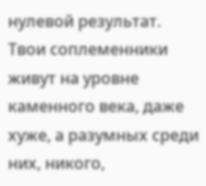нулевой результат. Твои соплеменники живут на уровне каменного века, даже хуже, а разумных среди них, никого,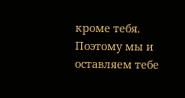кроме тебя. Поэтому мы и оставляем тебе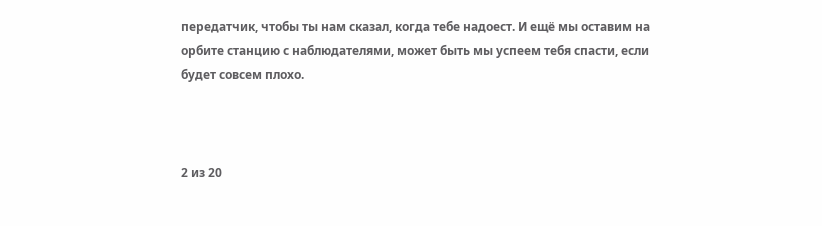передатчик, чтобы ты нам сказал, когда тебе надоест. И ещё мы оставим на орбите станцию с наблюдателями, может быть мы успеем тебя спасти, если будет совсем плохо.



2 из 20